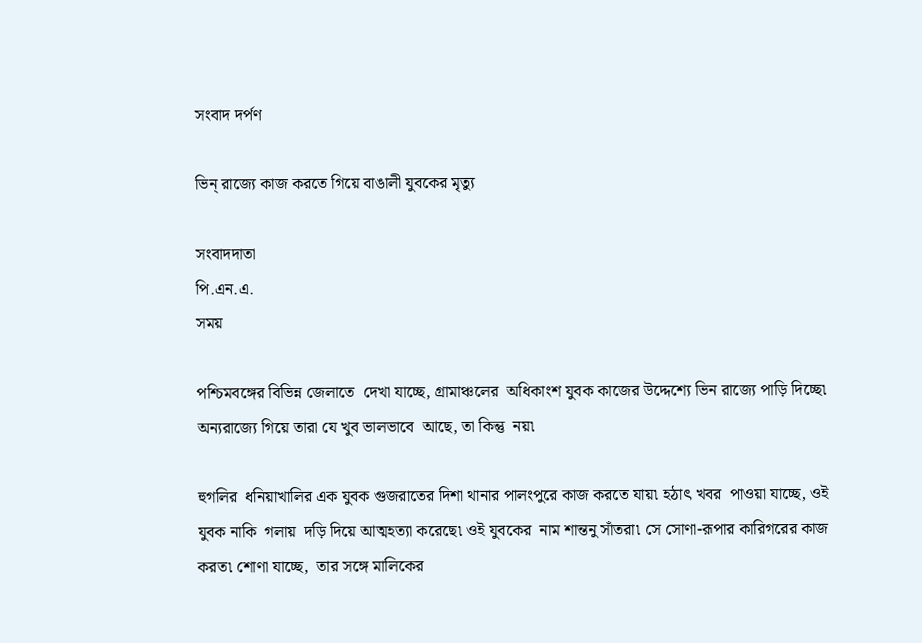সংবাদ দর্পণ

ভিন্ রাজ্যে কাজ করতে গিয়ে বাঙালী যুবকের মৃত্যু

সংবাদদাতা
পি.এন.এ.
সময়

পশ্চিমবঙ্গের বিভিন্ন জেলাতে  দেখা যাচ্ছে, গ্রামাঞ্চলের  অধিকাংশ যুবক কাজের উদ্দেশ্যে ভিন রাজ্যে পাড়ি দিচ্ছে৷  অন্যরাজ্যে গিয়ে তারা যে খুব ভালভাবে  আছে, তা কিন্তু  নয়৷

হুগলির  ধনিয়াখালির এক যুবক গুজরাতের দিশা থানার পালংপুরে কাজ করতে যায়৷ হঠাৎ খবর  পাওয়া যাচ্ছে, ওই যুবক নাকি  গলায়  দড়ি দিয়ে আত্মহত্যা করেছে৷ ওই যুবকের  নাম শান্তনু সাঁতরা৷ সে সোণা-রূপার কারিগরের কাজ করত৷ শোণা যাচ্ছে,  তার সঙ্গে মালিকের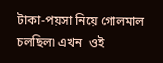টাকা-পয়সা নিয়ে গোলমাল চলছিল৷ এখন  ওই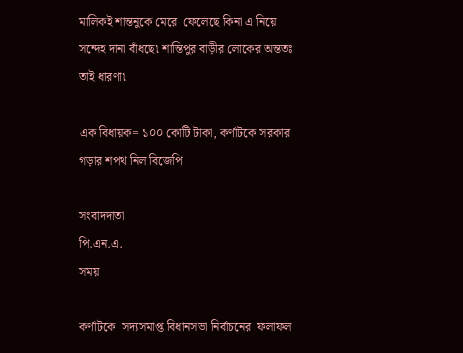মালিকই শান্তনুকে মেরে  ফেলেছে কিনা এ নিয়ে সন্দেহ দানা বাঁধছে৷ শান্তিপুর বাড়ীর লোকের অন্ততঃ তাই ধারণা৷

এক বিধায়ক= ১০০ কোটি টাকা, কর্ণাটকে সরকার গড়ার শপথ নিল বিজেপি

সংবাদদাতা
পি.এন.এ.
সময়

কর্ণাটকে  সদ্যসমাপ্ত বিধানসভা নির্বাচনের  ফলাফল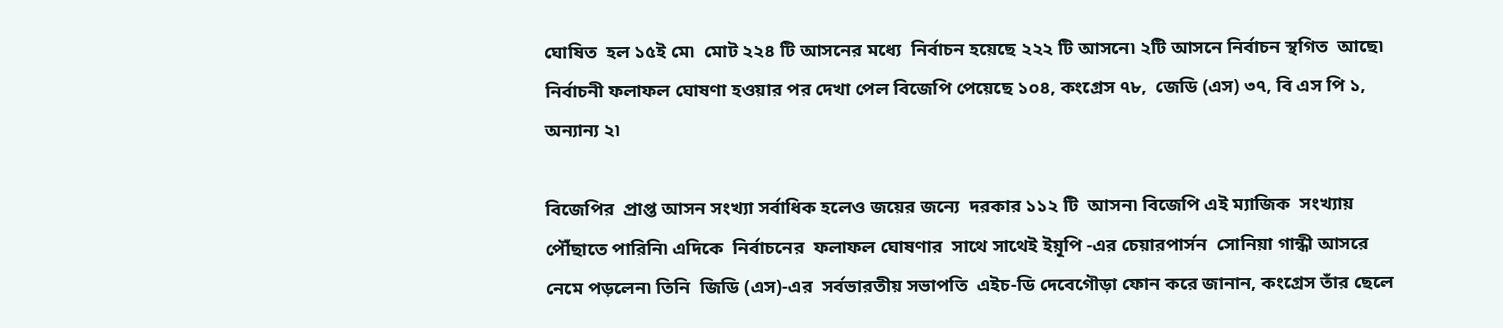ঘোষিত  হল ১৫ই মে৷  মোট ২২৪ টি আসনের মধ্যে  নির্বাচন হয়েছে ২২২ টি আসনে৷ ২টি আসনে নির্বাচন স্থগিত  আছে৷ নির্বাচনী ফলাফল ঘোষণা হওয়ার পর দেখা পেল বিজেপি পেয়েছে ১০৪, কংগ্রেস ৭৮,  জেডি (এস) ৩৭, বি এস পি ১, অন্যান্য ২৷

বিজেপির  প্রাপ্ত আসন সংখ্যা সর্বাধিক হলেও জয়ের জন্যে  দরকার ১১২ টি  আসন৷ বিজেপি এই ম্যাজিক  সংখ্যায় পৌঁছাতে পারিনি৷ এদিকে  নির্বাচনের  ফলাফল ঘোষণার  সাথে সাথেই ইয়ূপি -এর চেয়ারপার্সন  সোনিয়া গান্ধী আসরে নেমে পড়লেন৷ তিনি  জিডি (এস)-এর  সর্বভারতীয় সভাপতি  এইচ-ডি দেবেগৌড়া ফোন করে জানান, কংগ্রেস তাঁর ছেলে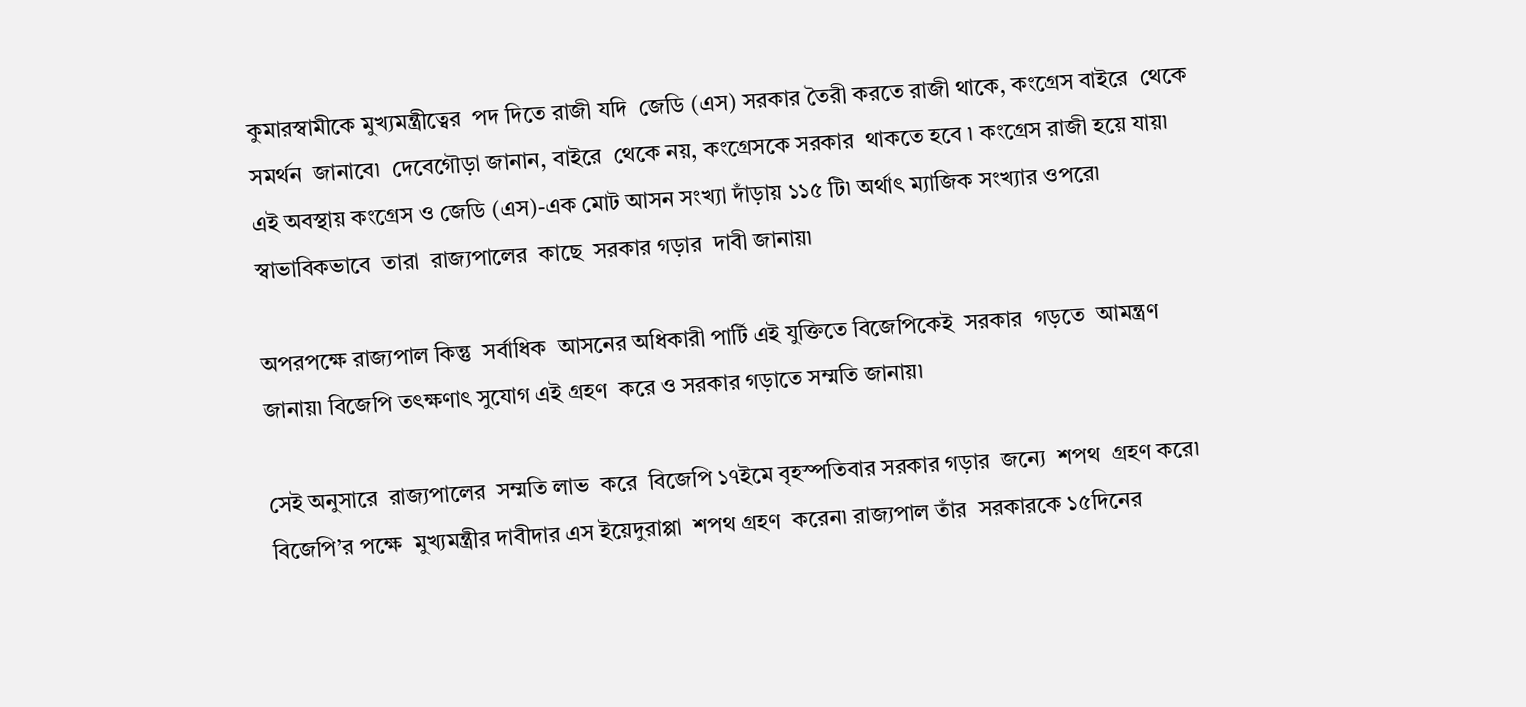কুমারস্বামীকে মুখ্যমন্ত্রীত্বের  পদ দিতে রাজী যদি  জেডি (এস) সরকার তৈরী করতে রাজী থাকে, কংগ্রেস বাইরে  থেকে  সমর্থন  জানাবে৷  দেবেগৌড়া জানান, বাইরে  থেকে নয়, কংগ্রেসকে সরকার  থাকতে হবে ৷ কংগ্রেস রাজী হয়ে যায়৷  এই অবস্থায় কংগ্রেস ও জেডি (এস)-এক মোট আসন সংখ্যা দাঁড়ায় ১১৫ টি৷ অর্থাৎ ম্যাজিক সংখ্যার ওপরে৷ স্বাভাবিকভাবে  তারা  রাজ্যপালের  কাছে  সরকার গড়ার  দাবী জানায়৷

অপরপক্ষে রাজ্যপাল কিন্তু  সর্বাধিক  আসনের অধিকারী পার্টি এই যুক্তিতে বিজেপিকেই  সরকার  গড়তে  আমন্ত্রণ জানায়৷ বিজেপি তৎক্ষণাৎ সুযোগ এই গ্রহণ  করে ও সরকার গড়াতে সম্মতি জানায়৷

সেই অনুসারে  রাজ্যপালের  সম্মতি লাভ  করে  বিজেপি ১৭ইমে বৃহস্পতিবার সরকার গড়ার  জন্যে  শপথ  গ্রহণ করে৷  বিজেপি’র পক্ষে  মুখ্যমন্ত্রীর দাবীদার এস ইয়েদুরাপ্পা  শপথ গ্রহণ  করেন৷ রাজ্যপাল তাঁর  সরকারকে ১৫দিনের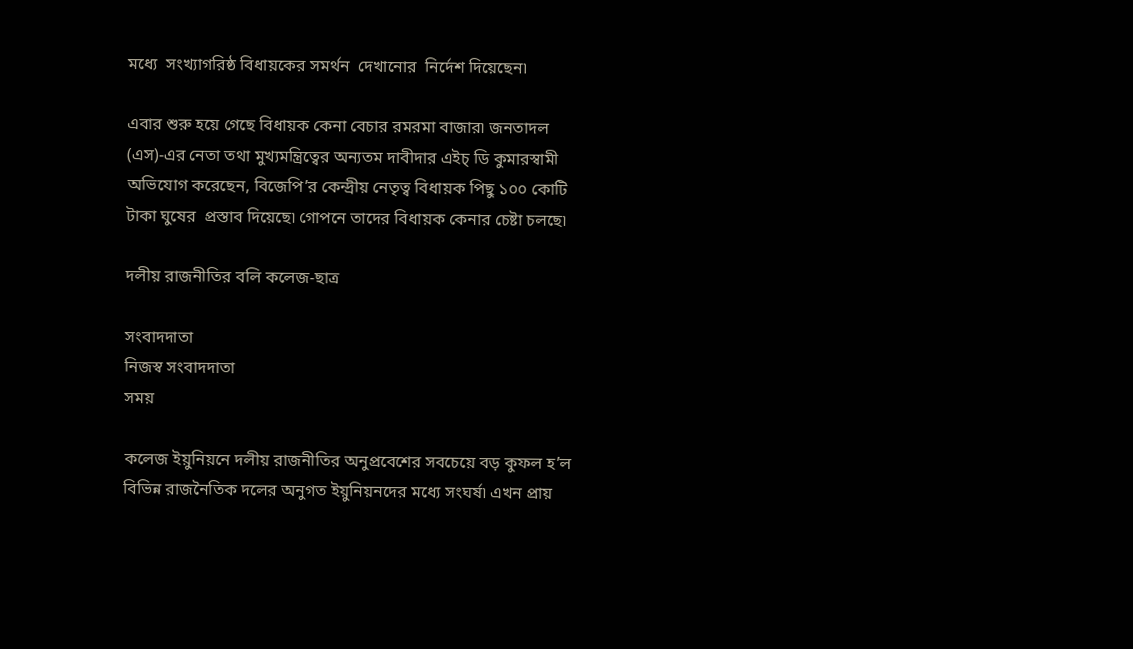মধ্যে  সংখ্যাগরিষ্ঠ বিধায়কের সমর্থন  দেখানোর  নির্দেশ দিয়েছেন৷

এবার শুরু হয়ে গেছে বিধায়ক কেনা বেচার রমরমা বাজার৷ জনতাদল (এস)-এর নেতা তথা মুখ্যমন্ত্রিত্বের অন্যতম দাবীদার এইচ্ ডি কুমারস্বামী অভিযোগ করেছেন, বিজেপি’র কেন্দ্রীয় নেতৃত্ব বিধায়ক পিছু ১০০ কোটি টাকা ঘুষের  প্রস্তাব দিয়েছে৷ গোপনে তাদের বিধায়ক কেনার চেষ্টা চলছে৷

দলীয় রাজনীতির বলি কলেজ-ছাত্র

সংবাদদাতা
নিজস্ব সংবাদদাতা
সময়

কলেজ ইয়ুনিয়নে দলীয় রাজনীতির অনুপ্রবেশের সবচেয়ে বড় কুফল হ’ল বিভিন্ন রাজনৈতিক দলের অনুগত ইয়ুনিয়নদের মধ্যে সংঘর্ষ৷ এখন প্রায়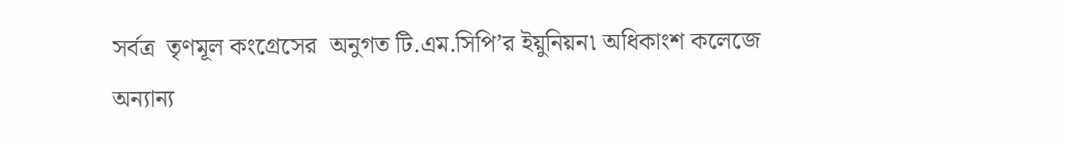সর্বত্র  তৃণমূল কংগ্রেসের  অনুগত টি.এম.সিপি’র ইয়ুনিয়ন৷ অধিকাংশ কলেজে অন্যান্য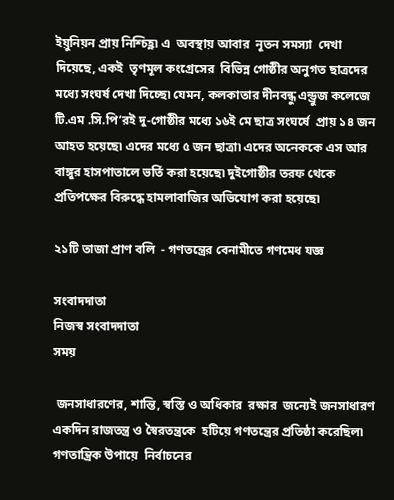ইয়ুনিয়ন প্রায় নিশ্চিহ্ণ৷ এ  অবস্থায় আবার  নূতন সমস্যা  দেখা  দিয়েছে, একই  তৃণমূল কংগ্রেসের  বিভিন্ন গোষ্ঠীর অনুগত ছাত্রদের মধ্যে সংঘর্ষ দেখা দিচ্ছে৷ যেমন, কলকাতার দীনবন্ধু এন্ড্রুজ কলেজে  টি.এম .সি.পি’রই দু-গোষ্ঠীর মধ্যে ১৬ই মে ছাত্র সংঘর্ষে  প্রায় ১৪ জন আহত হয়েছে৷ এদের মধ্যে ৫ জন ছাত্রা৷ এদের অনেককে এস আর বাঙ্গুর হাসপাতালে ভর্তি করা হয়েছে৷ দুইগোষ্ঠীর তরফ থেকে প্রতিপক্ষের বিরুদ্ধে হামলাবাজির অভিযোগ করা হয়েছে৷

২১টি তাজা প্রাণ বলি  - গণতন্ত্রের বেনামীতে গণমেধ যজ্ঞ

সংবাদদাতা
নিজস্ব সংবাদদাতা
সময়

 জনসাধারণের, শান্তি, স্বস্তি ও অধিকার  রক্ষার  জন্যেই জনসাধারণ একদিন রাজতন্ত্র ও স্বৈরতন্ত্রকে  হটিয়ে গণতন্ত্রের প্রতিষ্ঠা করেছিল৷ গণতান্ত্রিক উপায়ে  নির্বাচনের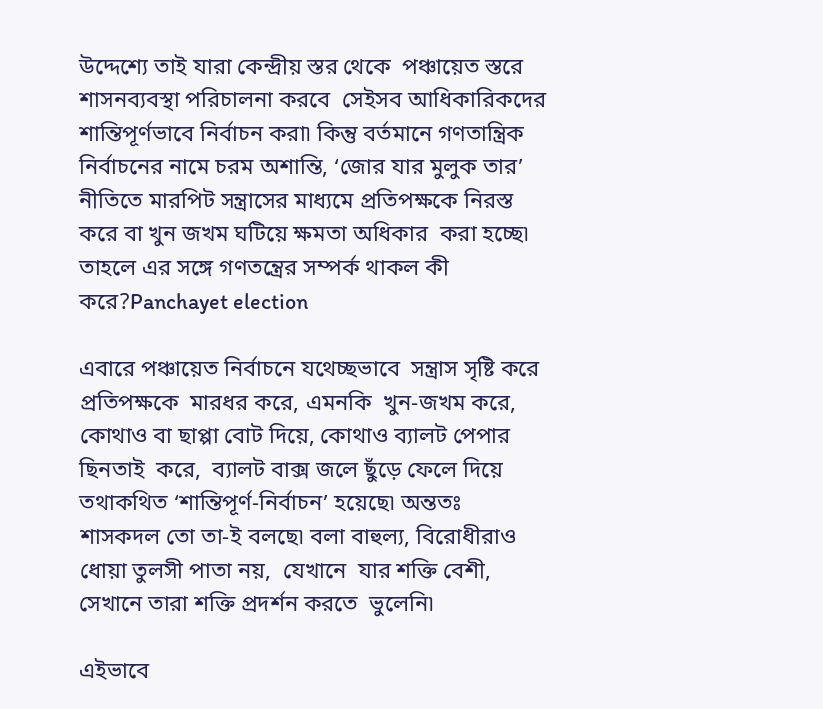উদ্দেশ্যে তাই যারা কেন্দ্রীয় স্তর থেকে  পঞ্চায়েত স্তরে  শাসনব্যবস্থা পরিচালনা করবে  সেইসব আধিকারিকদের শান্তিপূর্ণভাবে নির্বাচন করা৷ কিন্তু বর্তমানে গণতান্ত্রিক নির্বাচনের নামে চরম অশান্তি, ‘জোর যার মুলুক তার’ নীতিতে মারপিট সন্ত্রাসের মাধ্যমে প্রতিপক্ষকে নিরস্ত করে বা খুন জখম ঘটিয়ে ক্ষমতা অধিকার  করা হচ্ছে৷  তাহলে এর সঙ্গে গণতন্ত্রের সম্পর্ক থাকল কী করে?Panchayet election

এবারে পঞ্চায়েত নির্বাচনে যথেচ্ছভাবে  সন্ত্রাস সৃষ্টি করে প্রতিপক্ষকে  মারধর করে, এমনকি  খুন-জখম করে, কোথাও বা ছাপ্পা বোট দিয়ে, কোথাও ব্যালট পেপার  ছিনতাই  করে,  ব্যালট বাক্স জলে ছুঁড়ে ফেলে দিয়ে তথাকথিত ‘শান্তিপূর্ণ-নির্বাচন’ হয়েছে৷ অন্ততঃ শাসকদল তো তা-ই বলছে৷ বলা বাহুল্য, বিরোধীরাও  ধোয়া তুলসী পাতা নয়,  যেখানে  যার শক্তি বেশী, সেখানে তারা শক্তি প্রদর্শন করতে  ভুলেনি৷

এইভাবে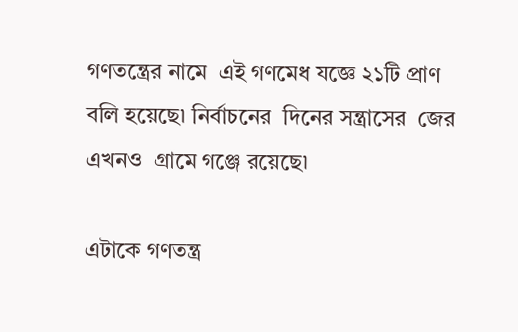গণতন্ত্রের নামে  এই গণমেধ যজ্ঞে ২১টি প্রাণ বলি হয়েছে৷ নির্বাচনের  দিনের সন্ত্রাসের  জের এখনও  গ্রামে গঞ্জে রয়েছে৷

এটাকে গণতন্ত্র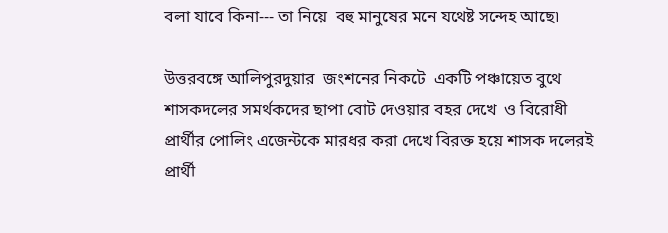বলা যাবে কিনা--- তা নিয়ে  বহু মানুষের মনে যথেষ্ট সন্দেহ আছে৷

উত্তরবঙ্গে আলিপুরদুয়ার  জংশনের নিকটে  একটি পঞ্চায়েত বুথে শাসকদলের সমর্থকদের ছাপা বোট দেওয়ার বহর দেখে  ও বিরোধী প্রার্থীর পোলিং এজেন্টকে মারধর করা দেখে বিরক্ত হয়ে শাসক দলেরই  প্রার্থী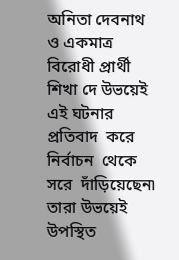অনিতা দেবনাথ  ও একমাত্র বিরোধী প্রার্থী শিখা দে উভয়েই এই ঘটনার প্রতিবাদ  করে নির্বাচন  থেকে সরে  দাঁড়িয়েছেন৷  তারা উভয়েই উপস্থিত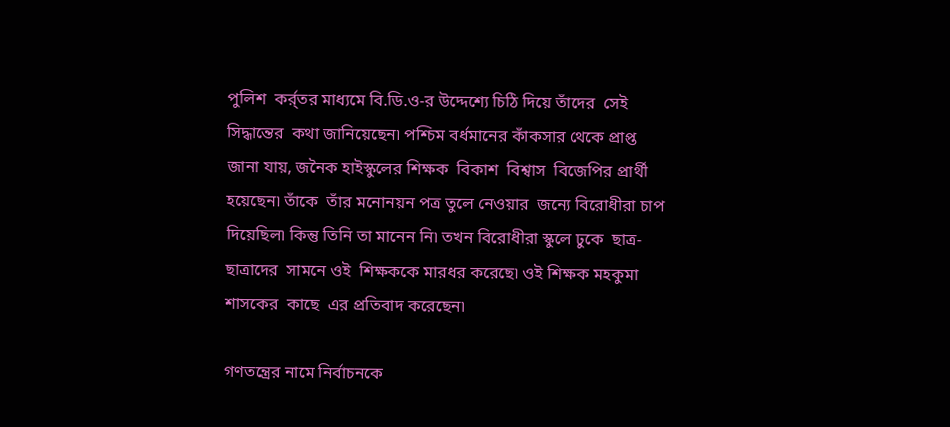পুলিশ  কর্র্তর মাধ্যমে বি.ডি.ও-র উদ্দেশ্যে চিঠি দিয়ে তাঁদের  সেই  সিদ্ধান্তের  কথা জানিয়েছেন৷ পশ্চিম বর্ধমানের কাঁকসার থেকে প্রাপ্ত জানা যায়, জনৈক হাইস্কুলের শিক্ষক  বিকাশ  বিশ্বাস  বিজেপির প্রার্থী হয়েছেন৷ তাঁকে  তাঁর মনোনয়ন পত্র তুলে নেওয়ার  জন্যে বিরোধীরা চাপ দিয়েছিল৷ কিন্তু তিনি তা মানেন নি৷ তখন বিরোধীরা স্কুলে ঢুকে  ছাত্র-ছাত্রাদের  সামনে ওই  শিক্ষককে মারধর করেছে৷ ওই শিক্ষক মহকুমা শাসকের  কাছে  এর প্রতিবাদ করেছেন৷

গণতন্ত্রের নামে নির্বাচনকে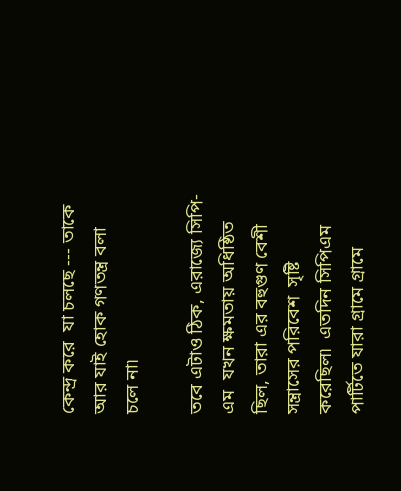কেন্দ্র করে  যা চলছে --- তাকে আর যাই হোক গণতন্ত্র বলা  চলে না৷

তবে এটাও ঠিক, এরাজ্যে সিপি-এম  যখন ক্ষমতায় অধিষ্ঠিত  ছিল, তারা এর বহুগুণ বেশী সন্ত্রাসের পরিবেশ  সৃষ্টি করেছিল৷  এতদিন সিপিএম পার্টিতে যারা গ্রামে গ্রামে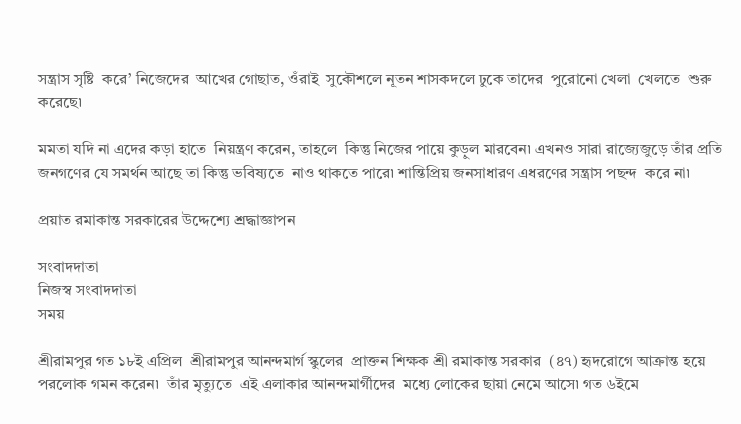সন্ত্রাস সৃষ্টি  করে’ নিজেদের  আখের গোছাত, ওঁরাই  সুকৌশলে নূতন শাসকদলে ঢুকে তাদের  পুরোনো খেলা  খেলতে  শুরু করেছে৷

মমতা যদি না এদের কড়া হাতে  নিয়ন্ত্রণ করেন, তাহলে  কিন্তু নিজের পায়ে কুড়ুল মারবেন৷ এখনও সারা রাজ্যেজুড়ে তাঁর প্রতি জনগণের যে সমর্থন আছে তা কিন্তু ভবিষ্যতে  নাও থাকতে পারে৷ শান্তিপ্রিয় জনসাধারণ এধরণের সন্ত্রাস পছন্দ  করে না৷

প্রয়াত রমাকান্ত সরকারের উদ্দেশ্যে শ্রদ্ধাজ্ঞাপন

সংবাদদাতা
নিজস্ব সংবাদদাতা
সময়

শ্রীরামপুর গত ১৮ই এপ্রিল  শ্রীরামপুর আনন্দমার্গ স্কুলের  প্রাক্তন শিক্ষক শ্রী রমাকান্ত সরকার  (৪৭) হৃদরোগে আক্রান্ত হয়ে পরলোক গমন করেন৷  তাঁর মৃত্যুতে  এই এলাকার আনন্দমার্গীদের  মধ্যে লোকের ছায়া নেমে আসে৷ গত ৬ইমে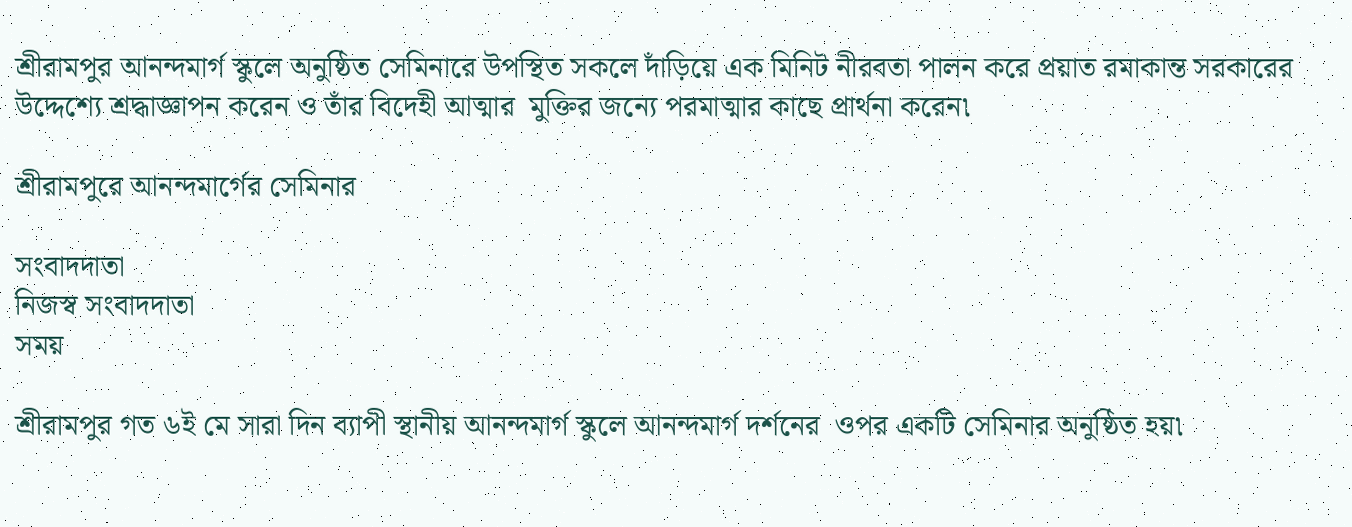শ্রীরামপুর আনন্দমার্গ স্কুলে অনুষ্ঠিত সেমিনারে উপস্থিত সকলে দাঁড়িয়ে এক মিনিট নীরবতা পালন করে প্রয়াত রমাকান্ত সরকারের উদ্দেশ্যে শ্রদ্ধাজ্ঞাপন করেন ও তাঁর বিদেহী আত্মার  মুক্তির জন্যে পরমাত্মার কাছে প্রার্থনা করেন৷

শ্রীরামপুরে আনন্দমার্গের সেমিনার

সংবাদদাতা
নিজস্ব সংবাদদাতা
সময়

শ্রীরামপুর গত ৬ই মে সারা দিন ব্যাপী স্থানীয় আনন্দমার্গ স্কুলে আনন্দমার্গ দর্শনের  ওপর একটি সেমিনার অনুষ্ঠিত হয়৷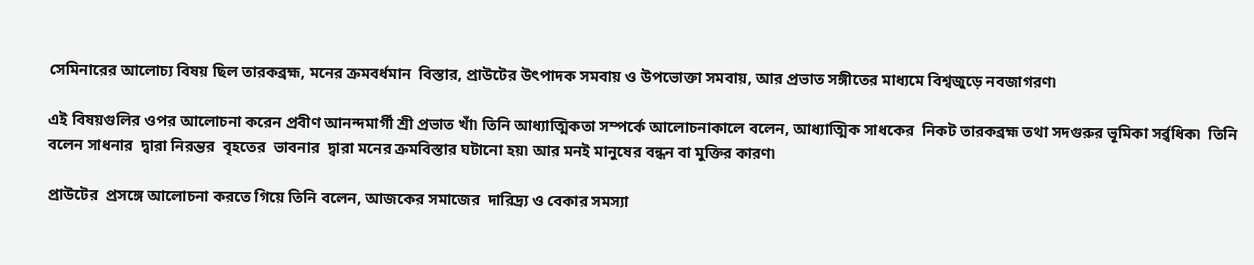সেমিনারের আলোচ্য বিষয় ছিল তারকব্রহ্ম, মনের ক্রমবর্ধমান  বিস্তার, প্রাউটের উৎপাদক সমবায় ও উপভোক্তা সমবায়, আর প্রভাত সঙ্গীতের মাধ্যমে বিশ্বজুড়ে নবজাগরণ৷

এই বিষয়গুলির ওপর আলোচনা করেন প্রবীণ আনন্দমার্গী শ্রী প্রভাত খাঁ৷ তিনি আধ্যাত্মিকতা সম্পর্কে আলোচনাকালে বলেন, আধ্যাত্মিক সাধকের  নিকট তারকব্রহ্ম তথা সদগুরুর ভূমিকা সর্র্বধিক৷  তিনি  বলেন সাধনার  দ্বারা নিরন্তর  বৃহতের  ভাবনার  দ্বারা মনের ক্রমবিস্তার ঘটানো হয়৷ আর মনই মানুষের বন্ধন বা মুক্তির কারণ৷

প্রাউটের  প্রসঙ্গে আলোচনা করতে গিয়ে তিনি বলেন, আজকের সমাজের  দারিদ্র্য ও বেকার সমস্যা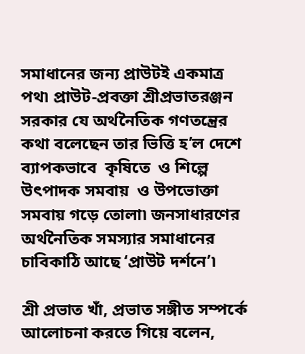সমাধানের জন্য প্রাউটই একমাত্র পথ৷ প্রাউট-প্রবক্তা শ্রীপ্রভাতরঞ্জন সরকার যে অর্থনৈতিক গণতন্ত্রের কথা বলেছেন তার ভিত্তি হ’ল দেশে ব্যাপকভাবে  কৃষিতে  ও শিল্পে উৎপাদক সমবায়  ও উপভোক্তা সমবায় গড়ে তোলা৷ জনসাধারণের অর্থনৈতিক সমস্যার সমাধানের চাবিকাঠি আছে ‘প্রাউট দর্শনে’৷

শ্রী প্রভাত খাঁ, প্রভাত সঙ্গীত সম্পর্কে আলোচনা করতে গিয়ে বলেন,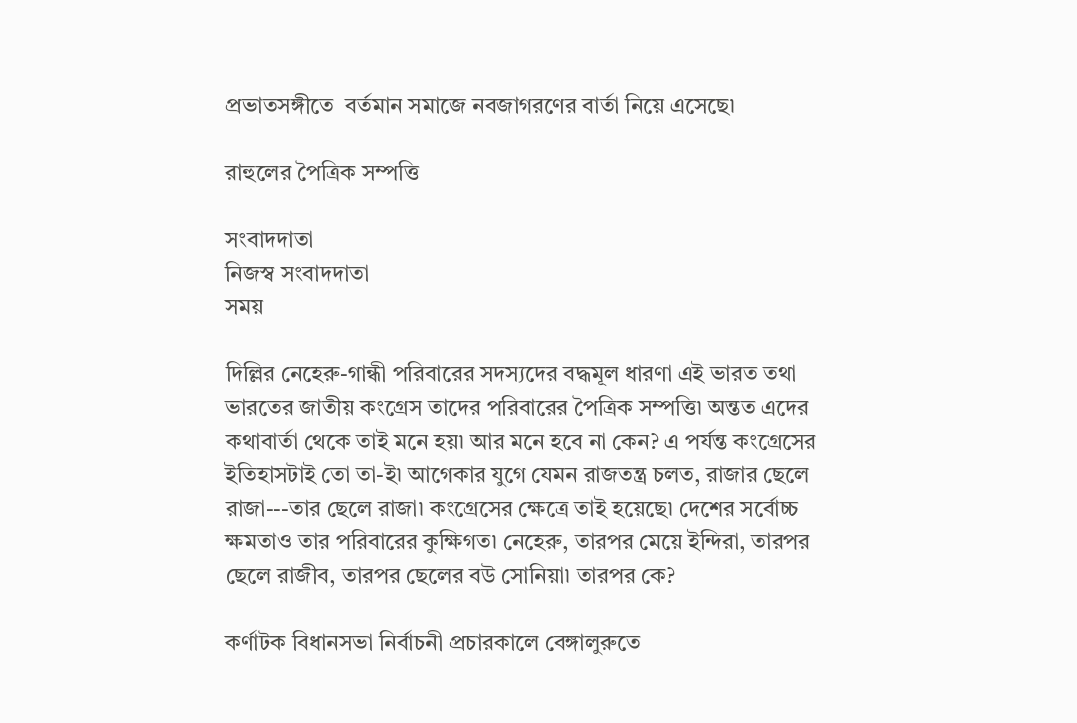প্রভাতসঙ্গীতে  বর্তমান সমাজে নবজাগরণের বার্তা নিয়ে এসেছে৷

রাহুলের পৈত্রিক সম্পত্তি

সংবাদদাতা
নিজস্ব সংবাদদাতা
সময়

দিল্লির নেহেরু-গান্ধী পরিবারের সদস্যদের বদ্ধমূল ধারণা এই ভারত তথা ভারতের জাতীয় কংগ্রেস তাদের পরিবারের পৈত্রিক সম্পত্তি৷ অন্তত এদের কথাবার্তা থেকে তাই মনে হয়৷ আর মনে হবে না কেন? এ পর্যন্ত কংগ্রেসের ইতিহাসটাই তো তা-ই৷ আগেকার যুগে যেমন রাজতন্ত্র চলত, রাজার ছেলে রাজা---তার ছেলে রাজা৷ কংগ্রেসের ক্ষেত্রে তাই হয়েছে৷ দেশের সর্বোচ্চ ক্ষমতাও তার পরিবারের কুক্ষিগত৷ নেহেরু, তারপর মেয়ে ইন্দিরা, তারপর ছেলে রাজীব, তারপর ছেলের বউ সোনিয়া৷ তারপর কে?

কর্ণাটক বিধানসভা নির্বাচনী প্রচারকালে বেঙ্গালুরুতে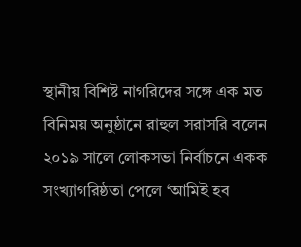স্থানীয় বিশিষ্ট নাগরিদের সঙ্গে এক মত বিনিময় অনুষ্ঠানে রাহুল সরাসরি বলেন ২০১৯ সালে লোকসভা নির্বাচনে একক সংখ্যাগরিষ্ঠতা পেলে ‘আমিই হব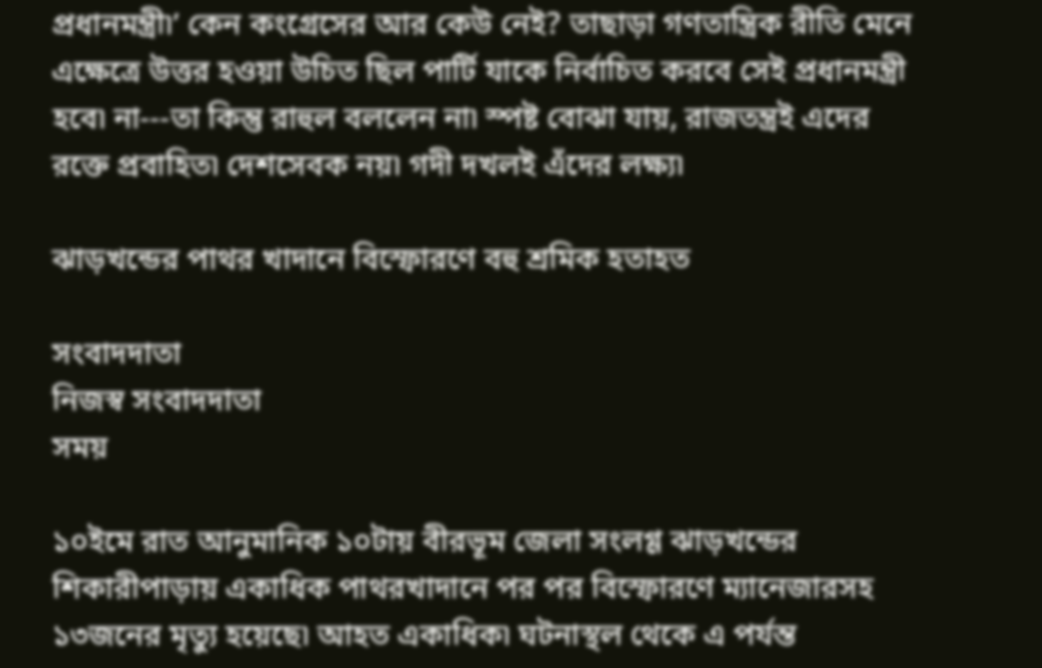প্রধানমন্ত্রী৷’ কেন কংগ্রেসের আর কেউ নেই? তাছাড়া গণতান্ত্রিক রীতি মেনে এক্ষেত্রে উত্তর হওয়া উচিত ছিল পার্টি যাকে নির্বাচিত করবে সেই প্রধানমন্ত্রী হবে৷ না---তা কিন্তু রাহুল বললেন না৷ স্পষ্ট বোঝা যায়, রাজতন্ত্রই এদের রক্তে প্রবাহিত৷ দেশসেবক নয়৷ গদী দখলই এঁদের লক্ষ্য৷

ঝাড়খন্ডের পাথর খাদানে বিস্ফোরণে বহু শ্রমিক হতাহত

সংবাদদাতা
নিজস্ব সংবাদদাতা
সময়

১০ইমে রাত আনুমানিক ১০টায় বীরভূম জেলা সংলগ্ণ ঝাড়খন্ডের শিকারীপাড়ায় একাধিক পাথরখাদানে পর পর বিস্ফোরণে ম্যানেজারসহ ১৩জনের মৃত্যু হয়েছে৷ আহত একাধিক৷ ঘটনাস্থল থেকে এ পর্যন্ত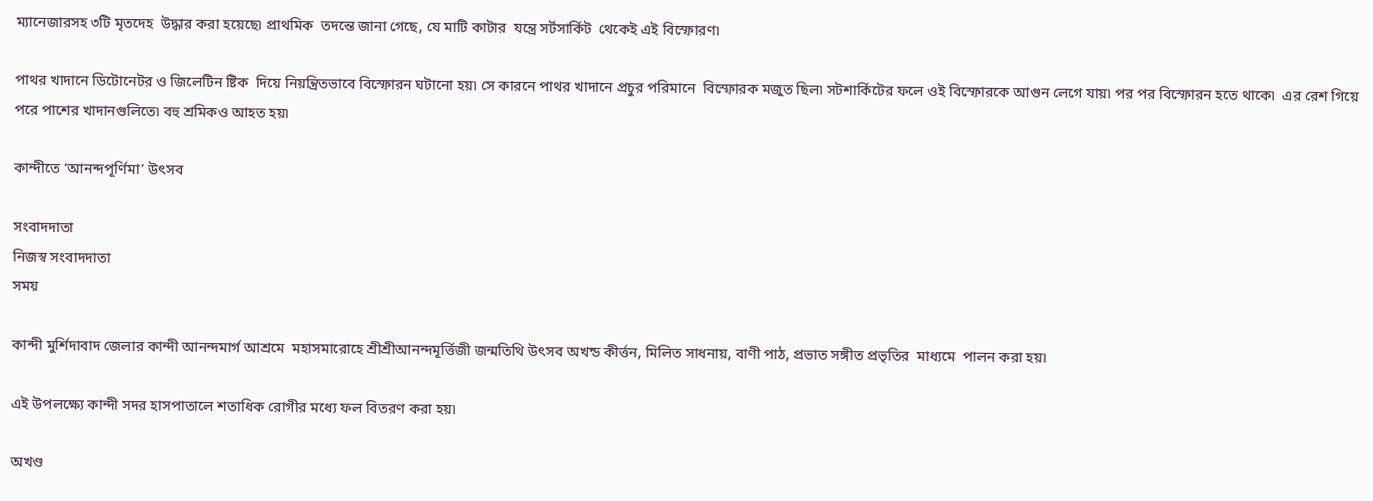ম্যানেজারসহ ৩টি মৃতদেহ  উদ্ধার করা হয়েছে৷ প্রাথমিক  তদন্তে জানা গেছে, যে মাটি কাটার  যন্ত্রে সর্টসার্কিট  থেকেই এই বিস্ফোরণ৷

পাথর খাদানে ডিটোনেটর ও জিলেটিন ষ্টিক  দিয়ে নিয়ন্ত্রিতভাবে বিস্ফোরন ঘটানো হয়৷ সে কারনে পাথর খাদানে প্রচুর পরিমানে  বিস্ফোরক মজুত ছিল৷ সটশার্কিটের ফলে ওই বিস্ফোরকে আগুন লেগে যায়৷ পর পর বিস্ফোরন হতে থাকে৷  এর রেশ গিয়ে পরে পাশের খাদানগুলিতে৷ বহু শ্রমিকও আহত হয়৷

কান্দীতে ‘আনন্দপূর্ণিমা’ উৎসব

সংবাদদাতা
নিজস্ব সংবাদদাতা
সময়

কান্দী মুর্শিদাবাদ জেলার কান্দী আনন্দমার্গ আশ্রমে  মহাসমারোহে শ্রীশ্রীআনন্দমূর্ত্তিজী জন্মতিথি উৎসব অখন্ড কীর্ত্তন, মিলিত সাধনায়, বাণী পাঠ, প্রভাত সঙ্গীত প্রভৃতির  মাধ্যমে  পালন করা হয়৷

এই উপলক্ষ্যে কান্দী সদর হাসপাতালে শতাধিক রোগীর মধ্যে ফল বিতরণ করা হয়৷

অখণ্ড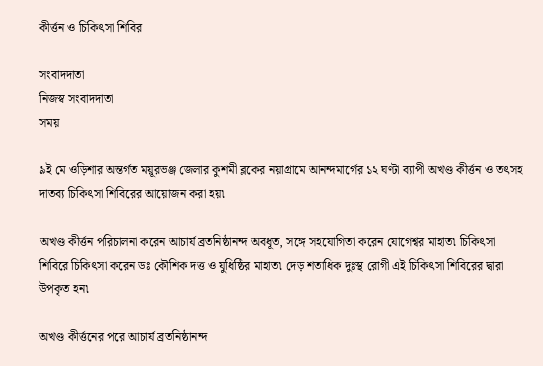কীর্ত্তন ও চিকিৎসা শিবির

সংবাদদাতা
নিজস্ব সংবাদদাতা
সময়

৯ই মে ওড়িশার অন্তর্গত ময়ূরভঞ্জ জেলার কুশমী ব্লকের নয়াগ্রামে আনন্দমার্গের ১২ ঘণ্টা ব্যাপী অখণ্ড কীর্ত্তন ও তৎসহ দাতব্য চিকিৎসা শিবিরের আয়োজন করা হয়৷

অখণ্ড কীর্ত্তন পরিচালনা করেন আচার্য ব্রতনিষ্ঠানন্দ অবধূত, সঙ্গে সহযোগিতা করেন যোগেশ্বর মাহাত৷ চিকিৎসা শিবিরে চিকিৎসা করেন ডঃ কৌশিক দত্ত ও যুধিষ্ঠির মাহাত৷ দেড় শতাধিক দুঃস্থ রোগী এই চিকিৎসা শিবিরের দ্বারা উপকৃত হন৷

অখণ্ড কীর্ত্তনের পরে আচার্য ব্রতনিষ্ঠানন্দ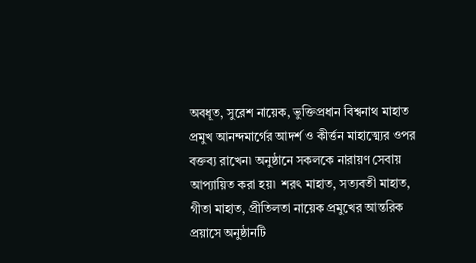অবধূত, সুরেশ নায়েক, ভুক্তিপ্রধান বিশ্বনাথ মাহাত প্রমুখ আনন্দমার্গের আদর্শ ও কীর্ত্তন মাহাত্ম্যের ওপর বক্তব্য রাখেন৷ অনুষ্ঠানে সকলকে নারায়ণ সেবায় আপ্যায়িত করা হয়৷  শরৎ মাহাত, সত্যবতী মাহাত, গীতা মাহাত, প্রীতিলতা নায়েক প্রমুখের আন্তরিক প্রয়াসে অনুষ্ঠানটি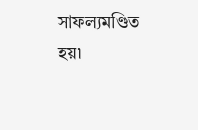সাফল্যমণ্ডিত হয়৷